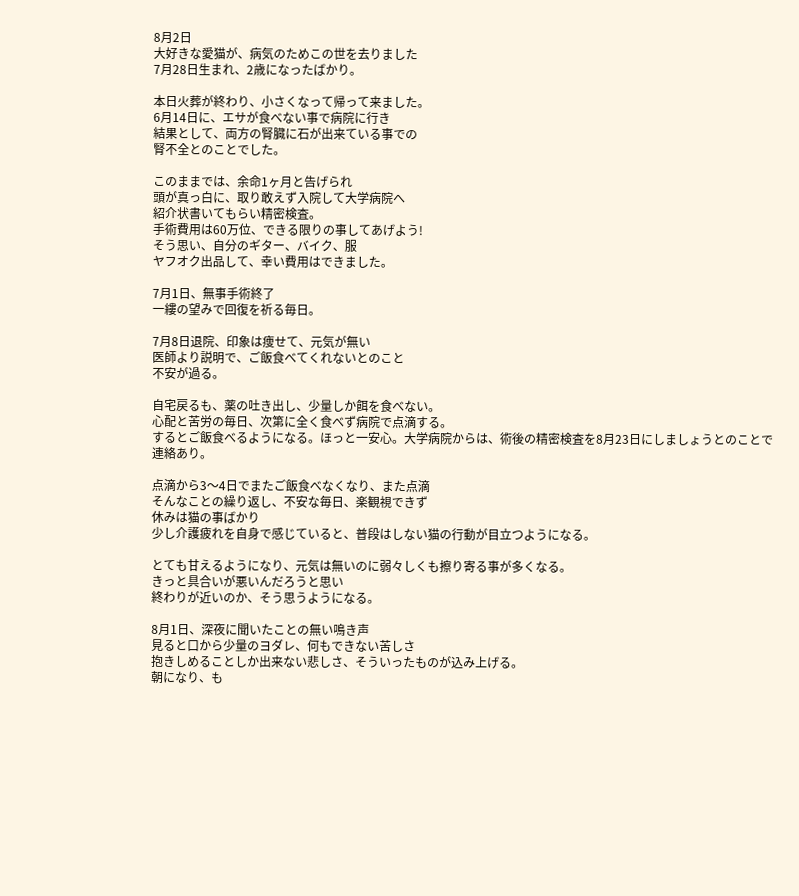8月2日
大好きな愛猫が、病気のためこの世を去りました
7月28日生まれ、2歳になったばかり。

本日火葬が終わり、小さくなって帰って来ました。
6月14日に、エサが食べない事で病院に行き
結果として、両方の腎臓に石が出来ている事での
腎不全とのことでした。

このままでは、余命1ヶ月と告げられ
頭が真っ白に、取り敢えず入院して大学病院へ
紹介状書いてもらい精密検査。
手術費用は60万位、できる限りの事してあげよう!
そう思い、自分のギター、バイク、服
ヤフオク出品して、幸い費用はできました。

7月1日、無事手術終了
一縷の望みで回復を祈る毎日。

7月8日退院、印象は痩せて、元気が無い
医師より説明で、ご飯食べてくれないとのこと
不安が過る。

自宅戻るも、薬の吐き出し、少量しか餌を食べない。
心配と苦労の毎日、次第に全く食べず病院で点滴する。
するとご飯食べるようになる。ほっと一安心。大学病院からは、術後の精密検査を8月23日にしましょうとのことで連絡あり。

点滴から3〜4日でまたご飯食べなくなり、また点滴
そんなことの繰り返し、不安な毎日、楽観視できず
休みは猫の事ばかり
少し介護疲れを自身で感じていると、普段はしない猫の行動が目立つようになる。

とても甘えるようになり、元気は無いのに弱々しくも擦り寄る事が多くなる。
きっと具合いが悪いんだろうと思い
終わりが近いのか、そう思うようになる。

8月1日、深夜に聞いたことの無い鳴き声
見ると口から少量のヨダレ、何もできない苦しさ
抱きしめることしか出来ない悲しさ、そういったものが込み上げる。
朝になり、も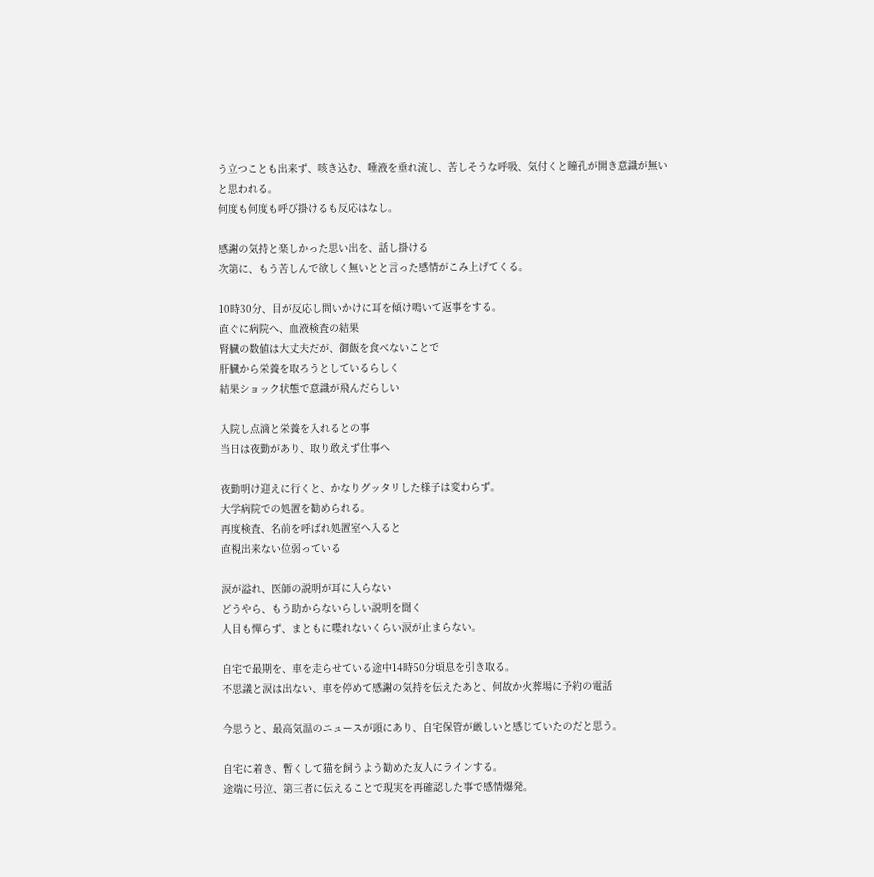う立つことも出来ず、咳き込む、唾液を垂れ流し、苦しそうな呼吸、気付くと瞳孔が開き意識が無いと思われる。
何度も何度も呼び掛けるも反応はなし。

感謝の気持と楽しかった思い出を、話し掛ける
次第に、もう苦しんで欲しく無いとと言った感情がこみ上げてくる。

10時30分、目が反応し問いかけに耳を傾け鳴いて返事をする。
直ぐに病院へ、血液検査の結果
腎臓の数値は大丈夫だが、御飯を食べないことで
肝臓から栄養を取ろうとしているらしく
結果ショック状態で意識が飛んだらしい

入院し点滴と栄養を入れるとの事
当日は夜勤があり、取り敢えず仕事へ

夜勤明け迎えに行くと、かなりグッタリした様子は変わらず。
大学病院での処置を勧められる。
再度検査、名前を呼ばれ処置室へ入ると
直視出来ない位弱っている

涙が溢れ、医師の説明が耳に入らない
どうやら、もう助からないらしい説明を聞く
人目も憚らず、まともに喋れないくらい涙が止まらない。

自宅で最期を、車を走らせている途中14時50分頃息を引き取る。
不思議と涙は出ない、車を停めて感謝の気持を伝えたあと、何故か火葬場に予約の電話

今思うと、最高気温のニュースが頭にあり、自宅保管が厳しいと感じていたのだと思う。

自宅に着き、暫くして猫を飼うよう勧めた友人にラインする。
途端に号泣、第三者に伝えることで現実を再確認した事で感情爆発。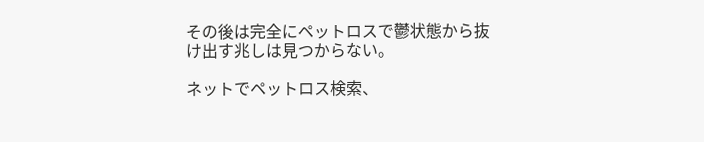その後は完全にペットロスで鬱状態から抜け出す兆しは見つからない。

ネットでペットロス検索、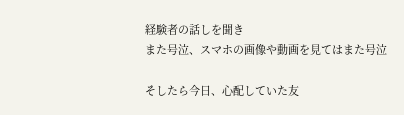経験者の話しを聞き
また号泣、スマホの画像や動画を見てはまた号泣

そしたら今日、心配していた友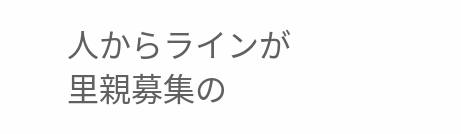人からラインが
里親募集の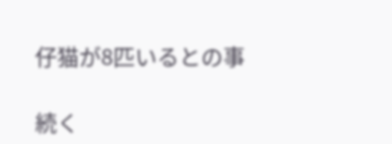仔猫が8匹いるとの事

続く